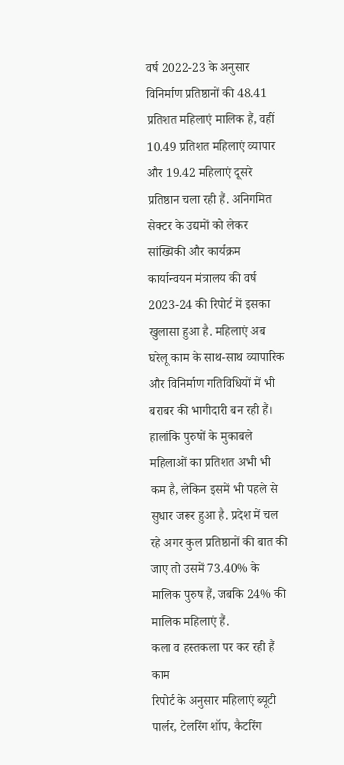वर्ष 2022-23 के अनुसार विनिर्माण प्रतिष्ठानों की 48.41 प्रतिशत महिलाएं मालिक हैं, वहीं 10.49 प्रतिशत महिलाएं व्यापार और 19.42 महिलाएं दूसरे प्रतिष्ठान चला रही हैं. अनिगमित सेक्टर के उद्यमों को लेकर सांख्यिकी और कार्यक्रम कार्यान्वयन मंत्रालय की वर्ष 2023-24 की रिपोर्ट में इसका खुलासा हुआ है. महिलाएं अब घरेलू काम के साथ-साथ व्यापारिक और विनिर्माण गतिविधियों में भी बराबर की भागीदारी बन रही हैं। हालांकि पुरुषों के मुकाबले महिलाओं का प्रतिशत अभी भी कम है, लेकिन इसमें भी पहले से सुधार जरूर हुआ है. प्रदेश में चल रहे अगर कुल प्रतिष्ठानों की बात की जाए तो उसमें 73.40% के मालिक पुरुष हैं, जबकि 24% की मालिक महिलाएं हैं.
कला व हस्तकला पर कर रही हैं काम
रिपोर्ट के अनुसार महिलाएं ब्यूटी पार्लर, टेलरिंग शॉप, कैटरिंग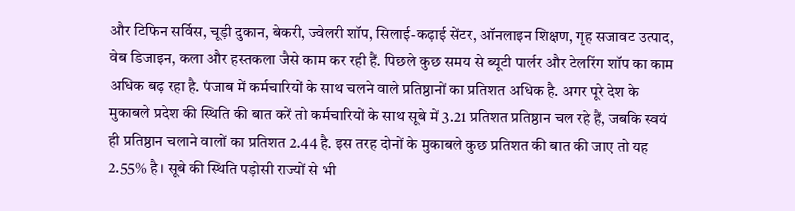और टिफिन सर्विस, चूड़ी दुकान, बेकरी, ज्वेलरी शॉप, सिलाई-कढ़ाई सेंटर, ऑनलाइन शिक्षण, गृह सजावट उत्पाद, वेब डिजाइन, कला और हस्तकला जैसे काम कर रही हैं. पिछले कुछ समय से ब्यूटी पार्लर और टेलरिंग शॉप का काम अधिक बढ़ रहा है. पंजाब में कर्मचारियों के साथ चलने वाले प्रतिष्ठानों का प्रतिशत अधिक है. अगर पूरे देश के मुकाबले प्रदेश की स्थिति की बात करें तो कर्मचारियों के साथ सूबे में 3.21 प्रतिशत प्रतिष्ठान चल रहे हैं, जबकि स्वयं ही प्रतिष्ठान चलाने वालों का प्रतिशत 2.44 है. इस तरह दोनों के मुकाबले कुछ प्रतिशत की बात की जाए तो यह 2.55% है। सूबे की स्थिति पड़ोसी राज्यों से भी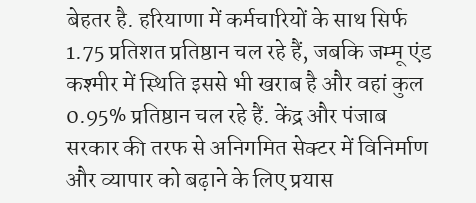बेहतर है. हरियाणा में कर्मचारियों के साथ सिर्फ 1.75 प्रतिशत प्रतिष्ठान चल रहे हैं, जबकि जम्मू एंड कश्मीर में स्थिति इससे भी खराब है और वहां कुल 0.95% प्रतिष्ठान चल रहे हैं. केंद्र और पंजाब सरकार की तरफ से अनिगमित सेक्टर में विनिर्माण और व्यापार को बढ़ाने के लिए प्रयास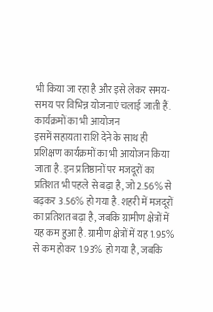भी किया जा रहा है और इसे लेकर समय-समय पर विभिन्न योजनाएं चलाई जाती हैं.
कार्यक्रमों का भी आयोजन
इसमें सहायता राशि देने के साथ ही प्रशिक्षण कार्यक्रमों का भी आयोजन किया जाता है. इन प्रतिष्ठानों पर मजदूरों का प्रतिशत भी पहले से बढ़ा है, जो 2.56% से बढ़कर 3.56% हो गया है. शहरी में मजदूरों का प्रतिशत बढ़ा है, जबकि ग्रामीण क्षेत्रों में यह कम हुआ है. ग्रामीण क्षेत्रों में यह 1.95% से कम होकर 1.93% हो गया है, जबकि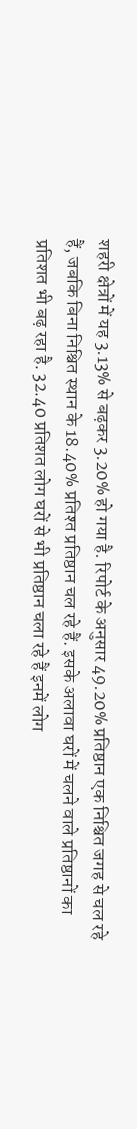शहरी क्षेत्रों में यह 3.13% से बढ़कर 3.20% हो गया है. रिपोर्ट के अनुसार 49.20% प्रतिष्ठान एक निश्चित जगह से चल रहे हैं, जबकि बिना निश्चित स्थान के 18.40% प्रतिश्त प्रतिष्ठान चल रहे हैं. इसके अलावा घरों में चलने वाले प्रतिष्ठानों का प्रतिशत भी बढ़ रहा है. 32.40 प्रतिशत लोग घरों से भी प्रतिष्ठान चला रहे हैं इनमें लोग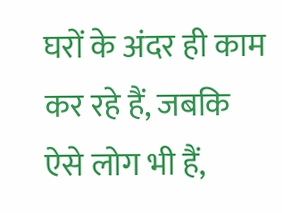घरों के अंदर ही काम कर रहे हैं, जबकि ऐसे लोग भी हैं,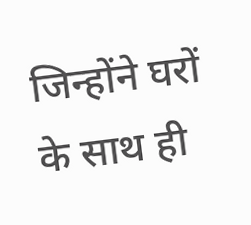जिन्होंने घरों के साथ ही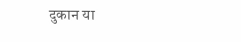दुकान या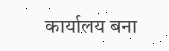कार्यालय बना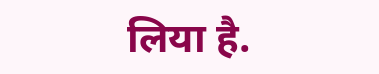लिया है.